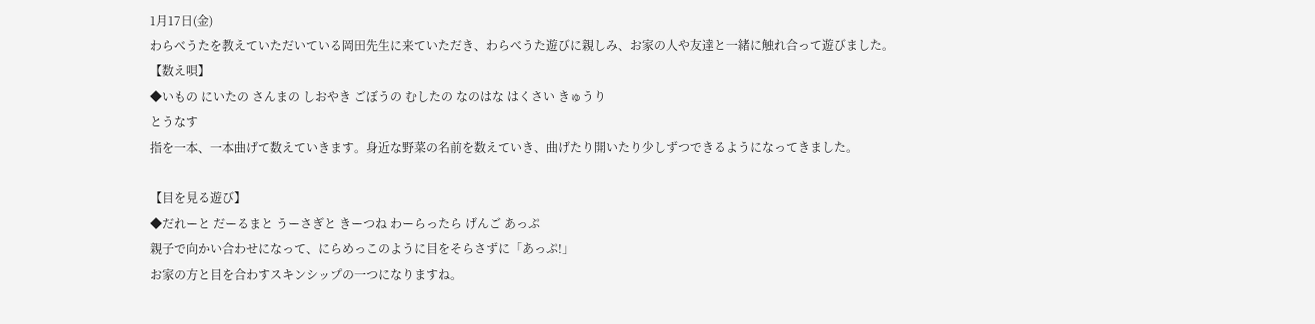1月17日(金)
わらべうたを教えていただいている岡田先生に来ていただき、わらべうた遊びに親しみ、お家の人や友達と一緒に触れ合って遊びました。
【数え唄】
◆いもの にいたの さんまの しおやき ごぼうの むしたの なのはな はくさい きゅうり
とうなす
指を一本、一本曲げて数えていきます。身近な野菜の名前を数えていき、曲げたり開いたり少しずつできるようになってきました。

【目を見る遊び】
◆だれーと だーるまと うーさぎと きーつね わーらったら げんご あっぷ
親子で向かい合わせになって、にらめっこのように目をそらさずに「あっぷ!」
お家の方と目を合わすスキンシップの一つになりますね。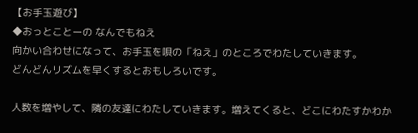【お手玉遊び】
◆おっとことーの なんでもねえ
向かい合わせになって、お手玉を唄の「ねえ」のところでわたしていきます。
どんどんリズムを早くするとおもしろいです。

人数を増やして、隣の友達にわたしていきます。増えてくると、どこにわたすかわか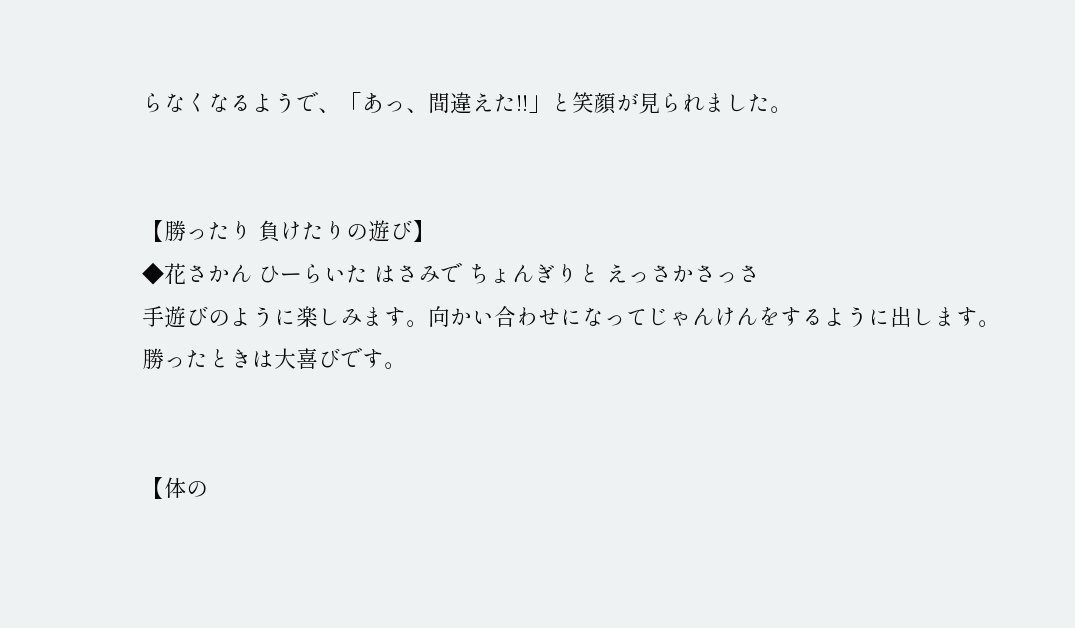らなくなるようで、「あっ、間違えた!!」と笑顔が見られました。


【勝ったり 負けたりの遊び】
◆花さかん ひーらいた はさみで ちょんぎりと えっさかさっさ
手遊びのように楽しみます。向かい合わせになってじゃんけんをするように出します。
勝ったときは大喜びです。


【体の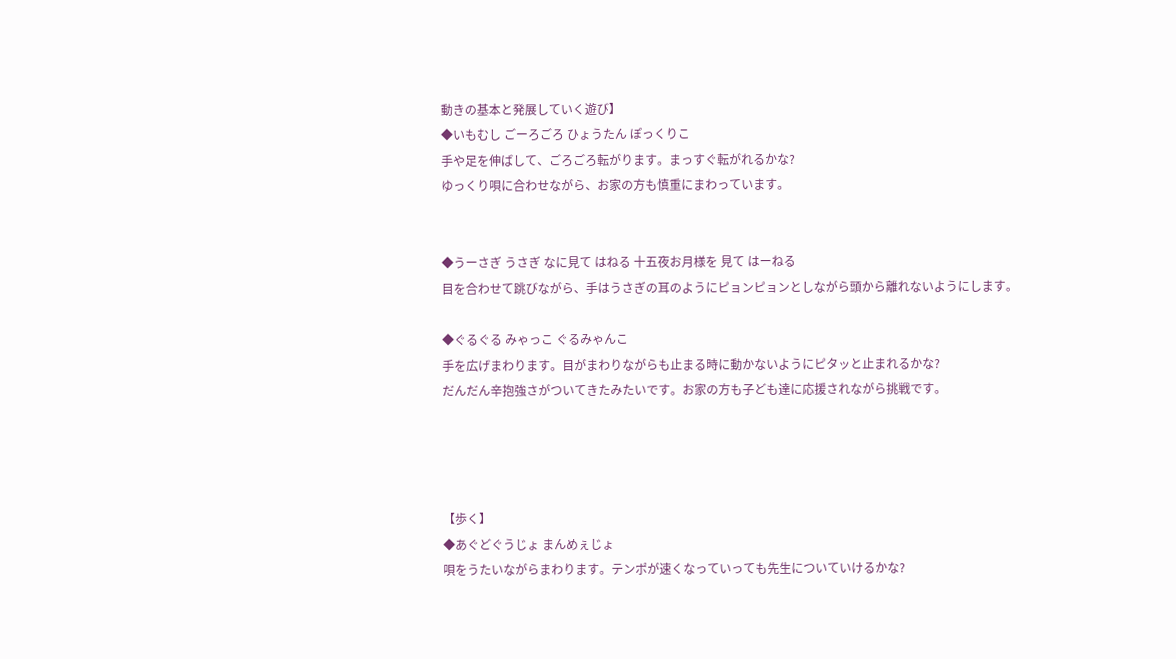動きの基本と発展していく遊び】
◆いもむし ごーろごろ ひょうたん ぽっくりこ
手や足を伸ばして、ごろごろ転がります。まっすぐ転がれるかな?
ゆっくり唄に合わせながら、お家の方も慎重にまわっています。


◆うーさぎ うさぎ なに見て はねる 十五夜お月様を 見て はーねる
目を合わせて跳びながら、手はうさぎの耳のようにピョンピョンとしながら頭から離れないようにします。

◆ぐるぐる みゃっこ ぐるみゃんこ
手を広げまわります。目がまわりながらも止まる時に動かないようにピタッと止まれるかな?
だんだん辛抱強さがついてきたみたいです。お家の方も子ども達に応援されながら挑戦です。




【歩く】
◆あぐどぐうじょ まんめぇじょ
唄をうたいながらまわります。テンポが速くなっていっても先生についていけるかな?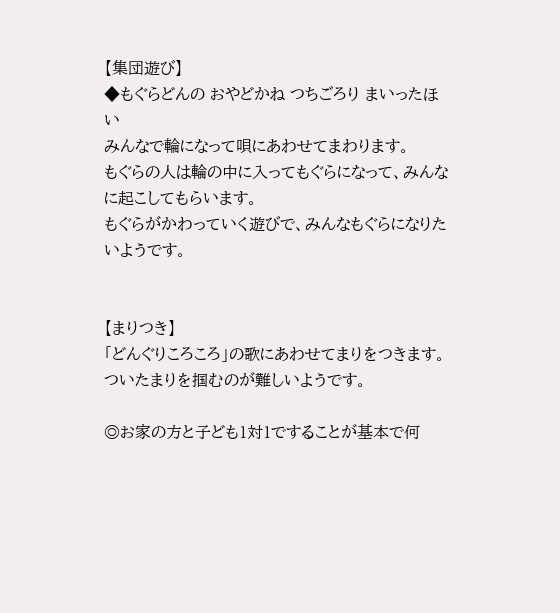【集団遊び】
◆もぐらどんの おやどかね つちごろり まいったほい
みんなで輪になって唄にあわせてまわります。
もぐらの人は輪の中に入ってもぐらになって、みんなに起こしてもらいます。
もぐらがかわっていく遊びで、みんなもぐらになりたいようです。


【まりつき】
「どんぐりころころ」の歌にあわせてまりをつきます。
ついたまりを掴むのが難しいようです。

◎お家の方と子ども1対1ですることが基本で何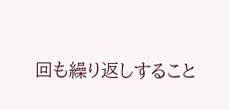回も繰り返しすること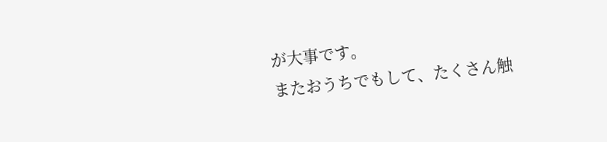が大事です。
またおうちでもして、たくさん触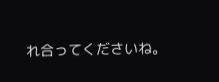れ合ってくださいね。